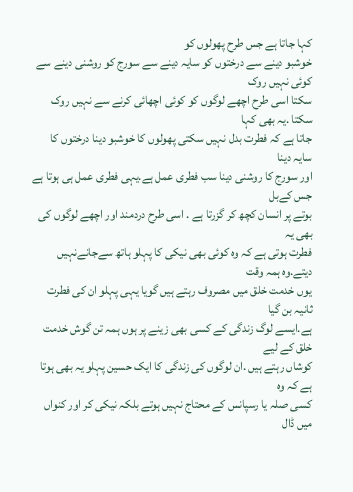کہا جاتا ہے جس طرح پھولوں کو
خوشبو دینے سے درختوں کو سایہ دینے سے سورج کو روشنی دینے سے کوئی نہیں روک
سکتا اسی طرح اچھے لوگوں کو کوئی اچھائی کرنے سے نہیں روک سکتا .یہ بھی کہا
جاتا ہے کہ فطرت بدل نہیں سکتی پھولوں کا خوشبو دینا درختوں کا سایہ دینا
اور سورج کا روشنی دینا سب فطری عمل ہے.یہی فطری عمل ہی ہوتا ہے جس کےبل
بوتے پر انسان کچھ کر گزرتا ہے . اسی طرح دردمند اور اچھے لوگوں کی بھی یہ
فطرت ہوتی ہے کہ وہ کوئی بھی نیکی کا پہلو ہاتھ سےجانےنہیں دیتے.وہ ہمہ وقت
یوں خدمت خلق میں مصروف رہتے ہیں گویا یہی پہلو ان کی فطرت ثانیہ بن گیا
ہے.ایسے لوگ زندگی کے کسی بھی زینے پر ہوں ہمہ تن گوش خدمت خلق کے لیے
کوشاں رہتے ہیں .ان لوگوں کی زندگی کا ایک حسین پہلو یہ بھی ہوتا ہے کہ وہ
کسی صلہ یا رسپانس کے محتاج نہیں ہوتے بلکہ نیکی کر اور کنواں میں ڈال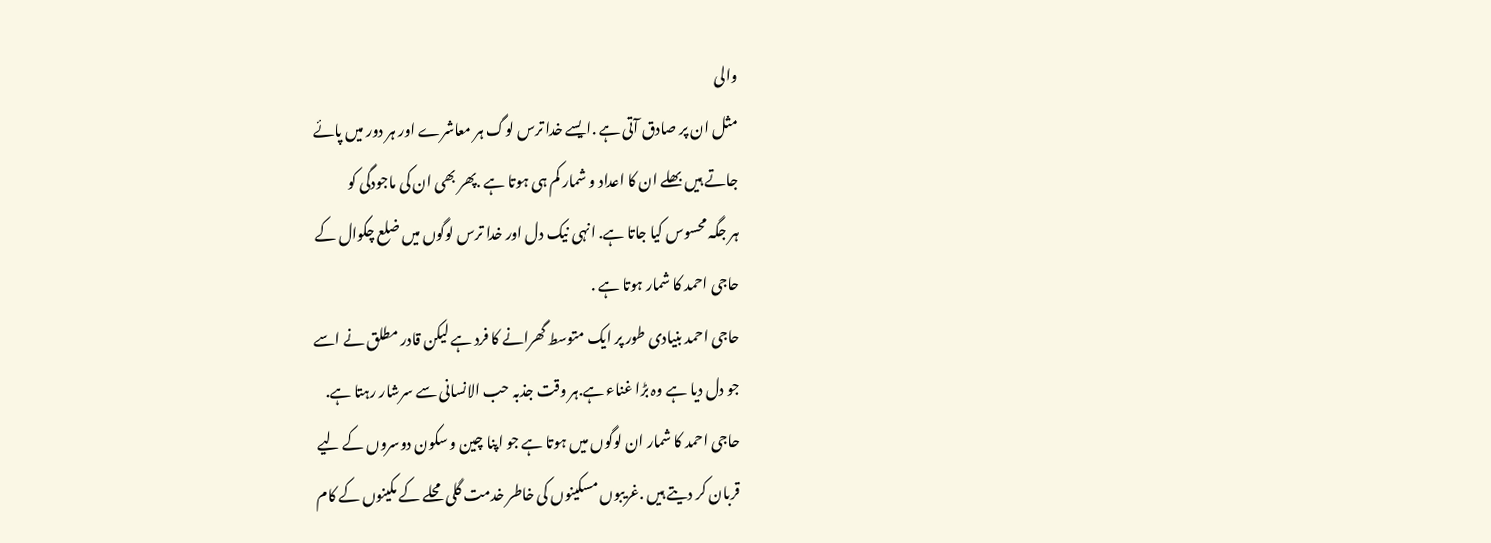والی
مثل ان پر صادق آتی ہے .ایسے خدا ترس لوگ ہر معاشرے اور ہر دور میں پائے
جاتے ہیں بھلے ان کا اعداد و شمار کم ہی ہوتا ہے .پھر بھی ان کی ماجودگی کو
ہر جگہ محسوس کیا جاتا ہے. انہی نیک دل اور خدا ترس لوگوں میں ضلع چکوال کے
حاجی احمد کا شمار ہوتا ہے .
حاجی احمد بنیادی طور پر ایک متوسط گھرانے کا فرد ہے لیکن قادر مطلق نے اسے
جو دل دیا ہے وہ بڑا غناء ہے.ہر وقت جذبہ حب الانسانی سے سرشار رہتا ہے.
حاجی احمد کا شمار ان لوگوں میں ہوتا ہے جو اپنا چین و سکون دوسروں کے لیے
قربان کر دیتے ہیں .غریبوں مسکینوں کی خاطر خدمت گلی محلے کے مکینوں کے کام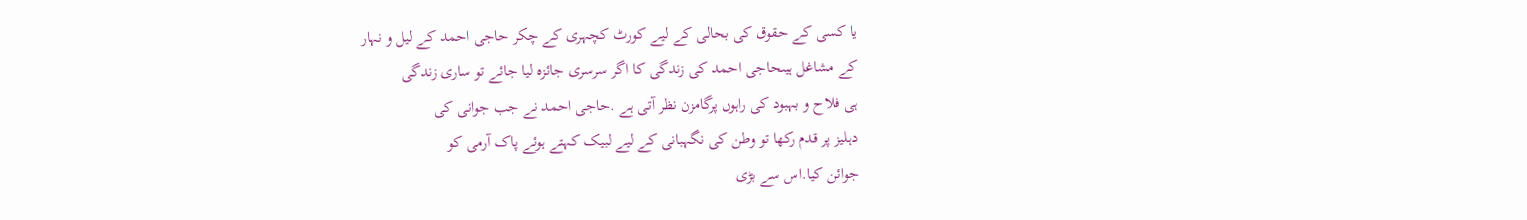یا کسی کے حقوق کی بحالی کے لیے کورٹ کچہری کے چکر حاجی احمد کے لیل و نہار
کے مشاغل ہیںحاجی احمد کی زندگی کا اگر سرسری جائزہ لیا جائے تو ساری زندگی
ہی فلاح و بہبود کی راہوں پرگامزن نظر آتی ہے .حاجی احمد نے جب جوانی کی
دہلیز پر قدم رکھا تو وطن کی نگہبانی کے لیے لبیک کہتے ہوئے پاک آرمی کو
جوائن کیا.اس سے بڑی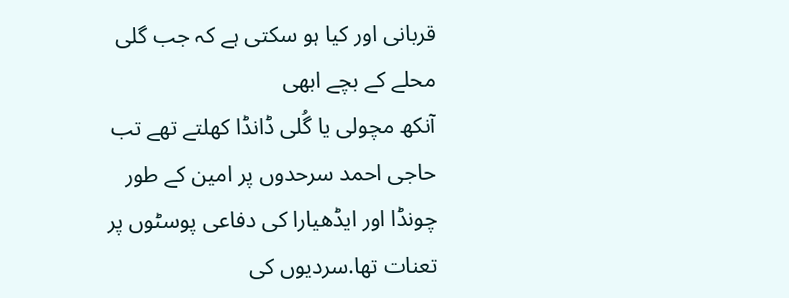قربانی اور کیا ہو سکتی ہے کہ جب گلی محلے کے بچے ابھی
آنکھ مچولی یا گُلی ڈانڈا کھلتے تھے تب حاجی احمد سرحدوں پر امین کے طور
چونڈا اور ایڈھیارا کی دفاعی پوسٹوں پر تعنات تھا.سردیوں کی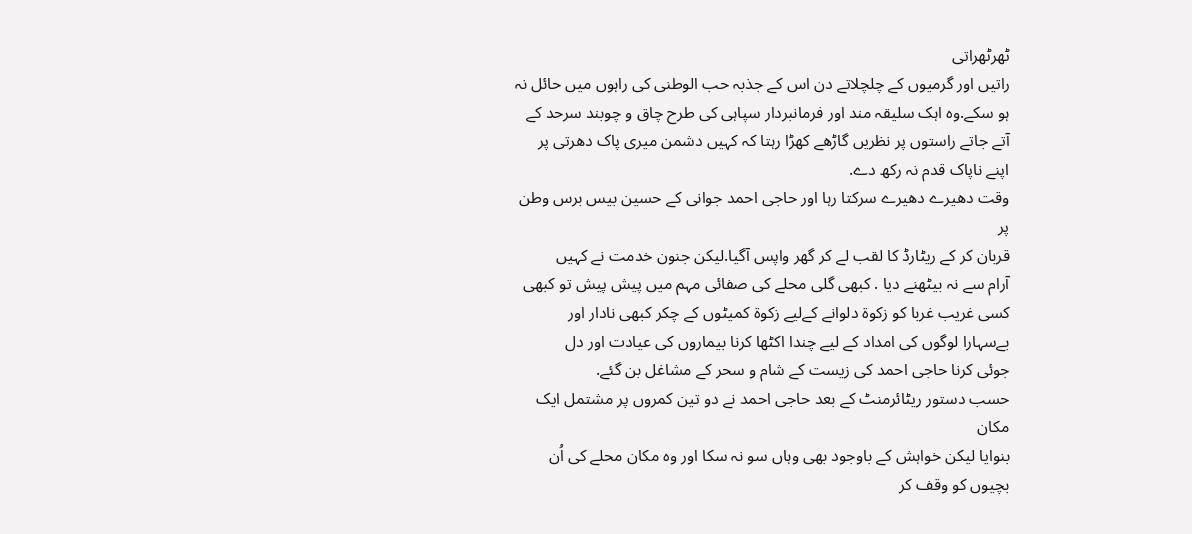ٹھرٹھراتی
راتیں اور گرمیوں کے چلچلاتے دن اس کے جذبہ حب الوطنی کی راہوں میں حائل نہ
ہو سکے.وہ اہک سلیقہ مند اور فرمانبردار سپاہی کی طرح چاق و چوبند سرحد کے
آتے جاتے راستوں پر نظریں گاڑھے کھڑا رہتا کہ کہیں دشمن میری پاک دھرتی پر
اپنے ناپاک قدم نہ رکھ دے.
وقت دھیرے دھیرے سرکتا رہا اور حاجی احمد جوانی کے حسین بیس برس وطن پر
قربان کر کے ریٹارڈ کا لقب لے کر گھر واپس آگیا.لیکن جنون خدمت نے کہیں
آرام سے نہ بیٹھنے دیا . کبھی گلی محلے کی صفائی مہم میں پیش پیش تو کبھی
کسی غریب غربا کو زکوۃ دلوانے کےلیے زکوۃ کمیٹوں کے چکر کبھی نادار اور
بےسہارا لوگوں کی امداد کے لیے چندا اکٹھا کرنا بیماروں کی عیادت اور دل
جوئی کرنا حاجی احمد کی زیست کے شام و سحر کے مشاغل بن گئے.
حسب دستور ریٹائرمنٹ کے بعد حاجی احمد نے دو تین کمروں پر مشتمل ایک مکان
بنوایا لیکن خواہش کے باوجود بھی وہاں سو نہ سکا اور وہ مکان محلے کی اُن
بچیوں کو وقف کر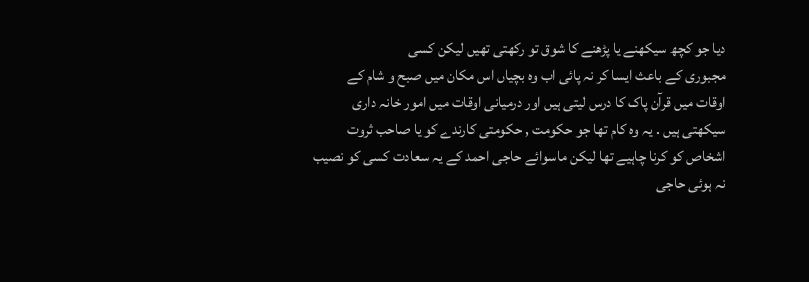دیا جو کچھ سیکھنے یا پڑھنے کا شوق تو رکھتی تھیں لیکن کسی
مجبوری کے باعث ایسا کر نہ پائی اب وہ بچیاں اس مکان میں صبح و شام کے
اوقات میں قرآن پاک کا درس لیتی ہیں اور درمیانی اوقات میں امور خانہ داری
سیکھتی ہیں . یہ وہ کام تھا جو حکومت , حکومتی کارندے کو یا صاحب ثروت
اشخاص کو کرنا چاہیے تھا لیکن ماسوائے حاجی احمد کے یہ سعادت کسی کو نصیب
نہ ہوئی حاجی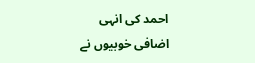احمد کی انہی اضافی خوبیوں نے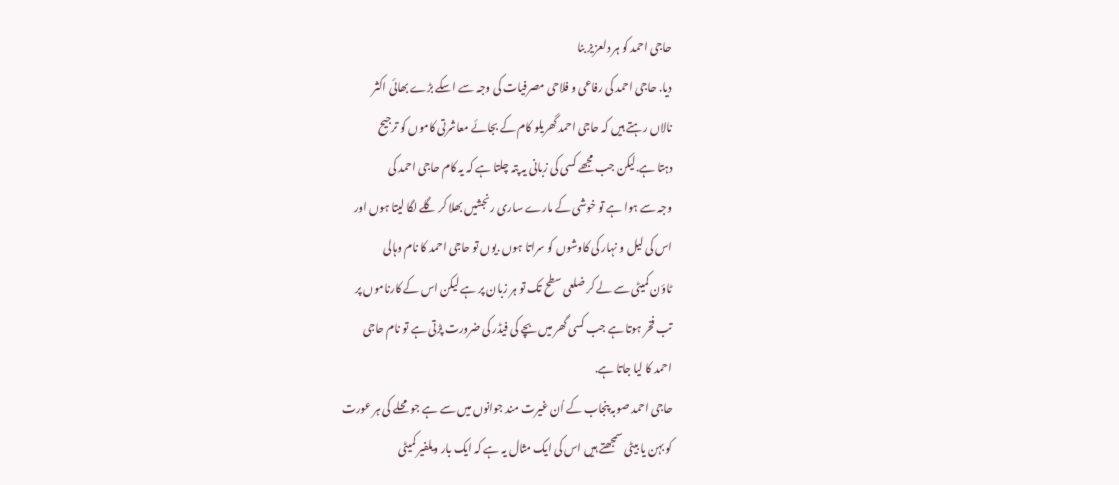حاجی احمد کو ہر دلعزیز بنا
دیا. حاجی احمد کی رفاعی و فلاحی مصرفیات کی وجہ سے اسکے بڑے بھائی اکثر
نالاں رہتے ہیں کہ حاجی احمد گھریلو کام کے بجائے معاشرتی کاموں کو ترجیح
دہتا ہے.لیکن جب مجھے کسی کی زبانی یہ پتہ چلتا ہے کہ یہ کام حاجی احمد کی
وجہ سے ہوا ہے تو خوشی کے مارے ساری رنجشیں بھلا کر گلے لگا لیتا ہوں اور
اس کی لیل و نہار کی کاوشوں کو سراتا ہوں .یوں تو حاجی احمد کا نام وہالی
ٹاؤن کمیٹی سے لے کر ضلعی سطح تک تو ہر زبان پر ہے لیکن اس کے کارناموں پر
تب فخر ہوتا ہے جب کسی گھر میں بچے کی فیڈر کی ضرورت پڑتی ہے تو نام حاجی
احمد کا لیا جاتا ہے.
حاجی احمد صوبہ پنجاب کے اُن غیرت مند جوانوں میں سے ہے جو محلے کی ہر عورت
کو بہن یا بیٹی سمجھتے ہیں اس کی ایک مثال یہ ہے کہ ایک بار ویلفیر کمیٹی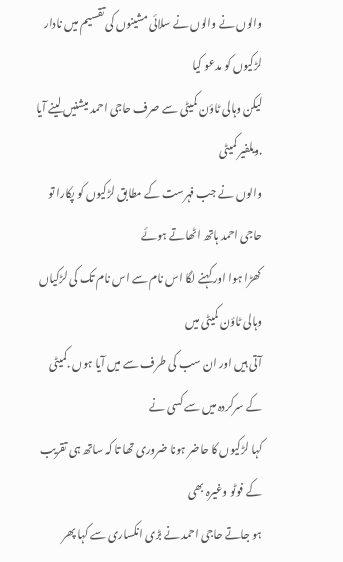والوں نے والوں نے سلائی مشینوں کی تقسیم میں نادار لڑکیوں کو مدعو کیا
لیکن وہالی ٹاؤن کمیٹی سے صرف حاجی احمد میشنیں لینے آیا .ویلفیر کمیٹی
والوں نے جب فہرست کے مطابق لڑکیوں کو پکارا تو حاجی احمد ہاتھ اٹھاتے ہوئے
کھڑا ہوا اور کہنے لگا اس نام سے اس نام تک کی لڑکیاں وہالی ٹاؤن کمیٹی میں
آتی ہیں اور ان سب کی طرف سے میں آیا ہوں .کمیٹی کے سرکردہ میں سے کسی نے
کہا لڑکیوں کا حاضر ہونا ضروری تھا تا کہ ساتھ ہی تقریب کے فوٹو وغیرہ بھی
ہو جاتے حاجی احمد نے بڑی انکساری سے کہا پھر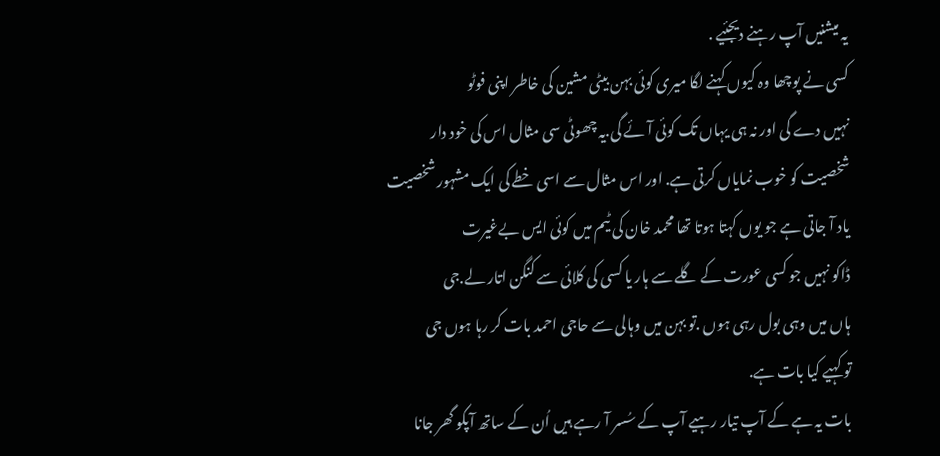یہ میشنیں آپ رہنے دیجئیے .
کسی نے پوچھا وہ کیوں کہنے لگا میری کوئی بہن بیٹی مشین کی خاطر اپنی فوٹو
نہیں دے گی اور نہ ہی یہاں تک کوئی آئے گی.یہ چھوٹی سی مثال اس کی خود دار
شخصیت کو خوب نمایاں کرتی ہے. اور اس مثال سے اسی خطے کی ایک مشہور شخصیت
یاد آ جاتی ہے جو یوں کہتا ہوتا تھا محمد خان کی ٹیم میں کوئی ایس بےغیرت
ڈاکو نہیں جو کسی عورت کے گلے سے ہار یا کسی کی کلائی سے کنگن اتار لے.جی
ہاں میں وہی بول رہی ہوں .تو بہن میں وہالی سے حاجی احمد بات کر رہا ہوں جی
تو کہیے کیا بات ہے.
بات یہ ہے کے آپ تیار رہیے آپ کے سُسر آ رہے ہیں اُن کے ساتھ آپکو گھر جانا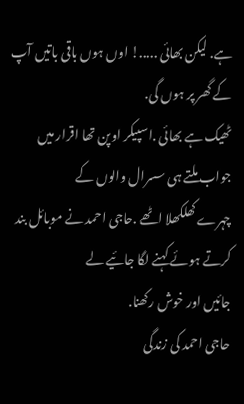ہے. لیکن بھائی .....! اوں ہوں باقی باتیں آپ کے گھر پر ہوں گی.
ٹھیک ہے بھائی .اسپیکر اوپن تھا اقرار میں جواب ملتے ہی سسرال والوں کے
چہرے کھلکھلا اٹھے .حاجی احمد نے موبائل بند کرتے ہوئے کہنے لگا جائیے لے
جائیں اور خوش رکھنا.
حاجی احمد کی زندگی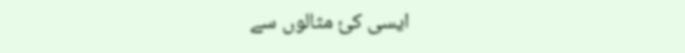ایسی کئ مثالوں سے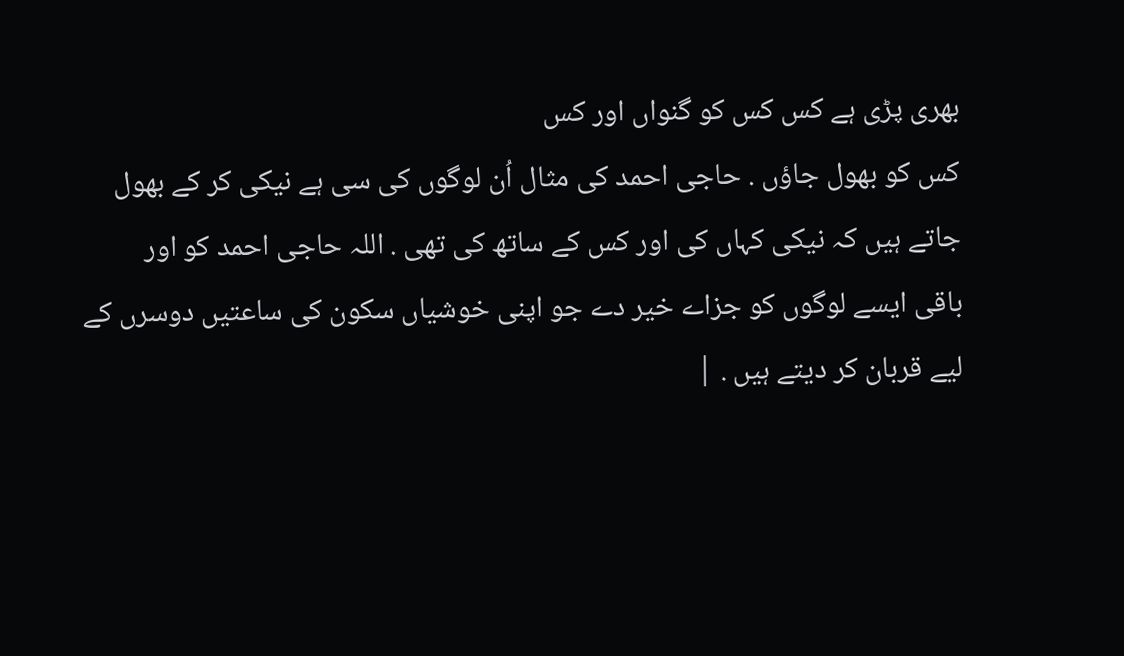بھری پڑی ہے کس کس کو گنواں اور کس
کس کو بھول جاؤں . حاجی احمد کی مثال اُن لوگوں کی سی ہے نیکی کر کے بھول
جاتے ہیں کہ نیکی کہاں کی اور کس کے ساتھ کی تھی . اللہ حاجی احمد کو اور
باقی ایسے لوگوں کو جزاے خیر دے جو اپنی خوشیاں سکون کی ساعتیں دوسرں کے
لیے قربان کر دیتے ہیں . |